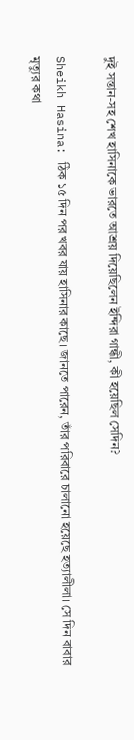দুই সন্তান-সহ শেখ হাসিনাকে ভারতে আশ্রয় দিয়েছিলেন ইন্দিরা গান্ধী, কী হয়েছিল সেদিন?

Sheikh Hasina: ঠিক ১৫ দিন পর খবর যায় হাসিনার কাছে। জানতে পারেন, তাঁর পরিবারে চালানো হয়েছে হত্যালীলা। সে দিন বাবার মৃত্যুর কথা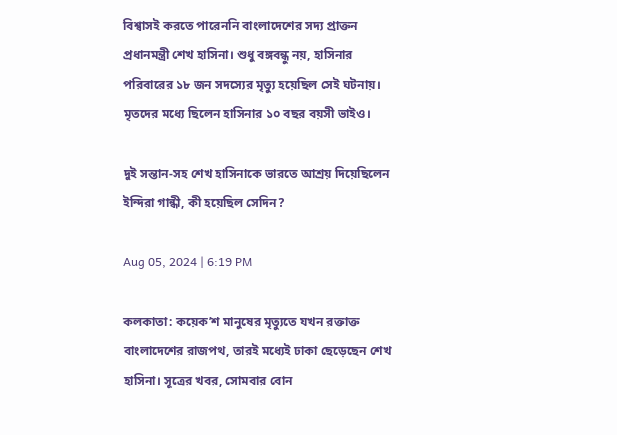বিশ্বাসই করতে পারেননি বাংলাদেশের সদ্য প্রাক্তন প্রধানমন্ত্রী শেখ হাসিনা। শুধু বঙ্গবন্ধু নয়, হাসিনার পরিবারের ১৮ জন সদস্যের মৃত্যু হয়েছিল সেই ঘটনায়। মৃতদের মধ্যে ছিলেন হাসিনার ১০ বছর বয়সী ভাইও।

দুই সন্তান-সহ শেখ হাসিনাকে ভারতে আশ্রয় দিয়েছিলেন ইন্দিরা গান্ধী, কী হয়েছিল সেদিন?

Aug 05, 2024 | 6:19 PM

কলকাতা: কয়েক’শ মানুষের মৃত্যুতে যখন রক্তাক্ত বাংলাদেশের রাজপথ, তারই মধ্যেই ঢাকা ছেড়েছেন শেখ হাসিনা। সূত্রের খবর, সোমবার বোন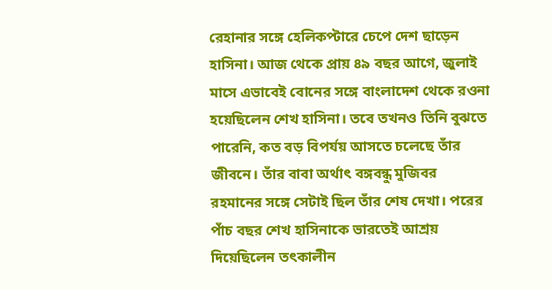রেহানার সঙ্গে হেলিকপ্টারে চেপে দেশ ছাড়েন হাসিনা। আজ থেকে প্রায় ৪৯ বছর আগে, জুলাই মাসে এভাবেই বোনের সঙ্গে বাংলাদেশ থেকে রওনা হয়েছিলেন শেখ হাসিনা। তবে তখনও তিনি বুঝতে পারেনি, কত বড় বিপর্যয় আসতে চলেছে তাঁর জীবনে। তাঁর বাবা অর্থাৎ বঙ্গবন্ধু মুজিবর রহমানের সঙ্গে সেটাই ছিল তাঁর শেষ দেখা। পরের পাঁচ বছর শেখ হাসিনাকে ভারতেই আশ্রয় দিয়েছিলেন তৎকালীন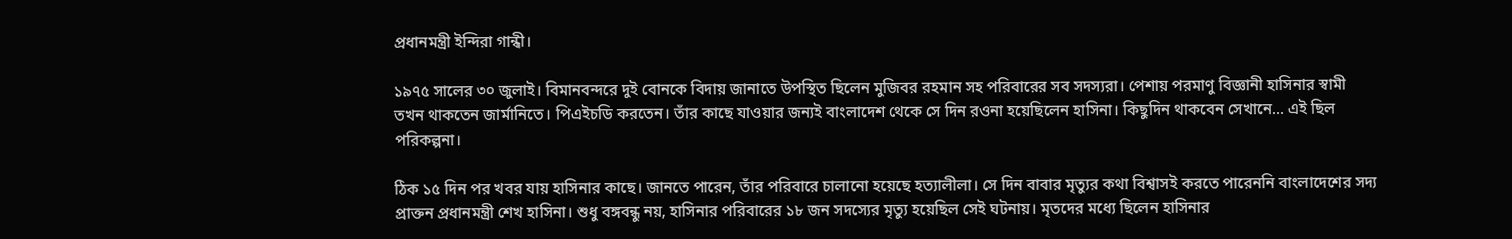প্রধানমন্ত্রী ইন্দিরা গান্ধী।

১৯৭৫ সালের ৩০ জুলাই। বিমানবন্দরে দুই বোনকে বিদায় জানাতে উপস্থিত ছিলেন মুজিবর রহমান সহ পরিবারের সব সদস্যরা। পেশায় পরমাণু বিজ্ঞানী হাসিনার স্বামী তখন থাকতেন জার্মানিতে। পিএইচডি করতেন। তাঁর কাছে যাওয়ার জন্যই বাংলাদেশ থেকে সে দিন রওনা হয়েছিলেন হাসিনা। কিছুদিন থাকবেন সেখানে… এই ছিল পরিকল্পনা।

ঠিক ১৫ দিন পর খবর যায় হাসিনার কাছে। জানতে পারেন, তাঁর পরিবারে চালানো হয়েছে হত্যালীলা। সে দিন বাবার মৃত্যুর কথা বিশ্বাসই করতে পারেননি বাংলাদেশের সদ্য প্রাক্তন প্রধানমন্ত্রী শেখ হাসিনা। শুধু বঙ্গবন্ধু নয়, হাসিনার পরিবারের ১৮ জন সদস্যের মৃত্যু হয়েছিল সেই ঘটনায়। মৃতদের মধ্যে ছিলেন হাসিনার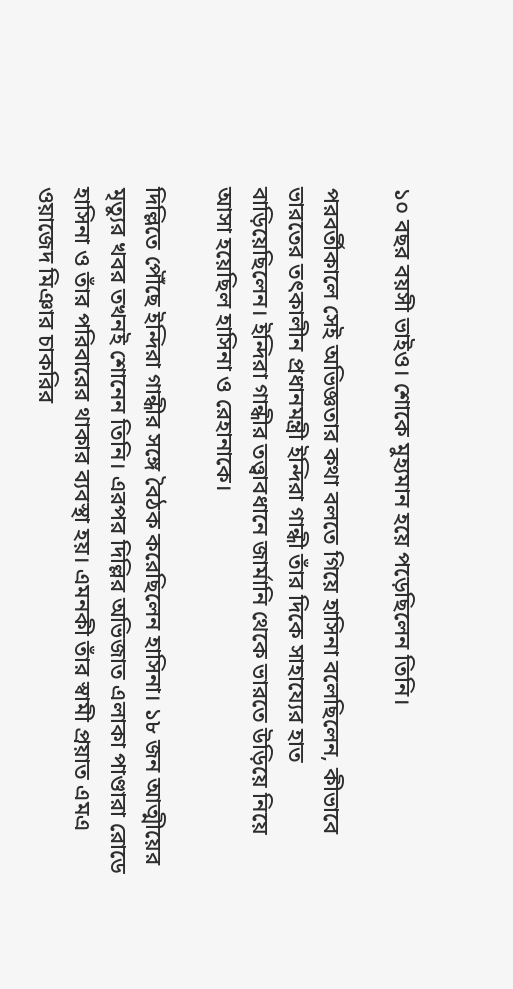১০ বছর বয়সী ভাইও। শোকে মুহ্যমান হয়ে পড়েছিলেন তিনি।

পরবর্তীকালে সেই অভিজ্ঞতার কথা বলতে গিয়ে হাসিনা বলেছিলেন, কীভাবে ভারতের তৎকালীন প্রধানমন্ত্রী ইন্দিরা গান্ধী তাঁর দিকে সাহায্যের হাত বাড়িয়েছিলেন। ইন্দিরা গান্ধীর তত্ত্বাবধানে জার্মানি থেকে ভারতে উড়িয়ে নিয়ে আসা হয়েছিল হাসিনা ও রেহানাকে।

দিল্লিতে পৌঁছে ইন্দিরা গান্ধীর সঙ্গে বৈঠক করেছিলেন হাসিনা। ১৮ জন আত্মীয়ের মৃত্যুর খবর তখনই শোনেন তিনি। এরপর দিল্লির অভিজাত এলাকা পাণ্ডারা রোডে হাসিনা ও তাঁর পরিবারের থাকার ব্যবস্থা হয়। এমনকী তাঁর স্বামী প্রয়াত এমএ ওয়াজেদ মিঞার চাকরির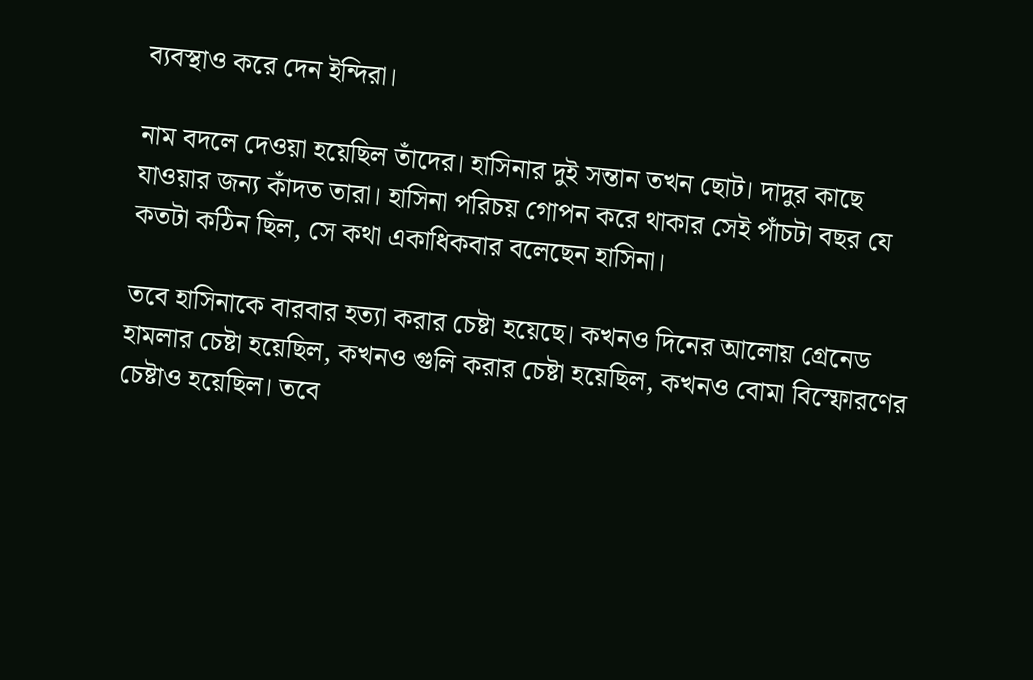ব্যবস্থাও করে দেন ইন্দিরা।

নাম বদলে দেওয়া হয়েছিল তাঁদের। হাসিনার দুই সন্তান তখন ছোট। দাদুর কাছে যাওয়ার জন্য কাঁদত তারা। হাসিনা পরিচয় গোপন করে থাকার সেই পাঁচটা বছর যে কতটা কঠিন ছিল, সে কথা একাধিকবার বলেছেন হাসিনা।

তবে হাসিনাকে বারবার হত্যা করার চেষ্টা হয়েছে। কখনও দিনের আলোয় গ্রেনেড হামলার চেষ্টা হয়েছিল, কখনও গুলি করার চেষ্টা হয়েছিল, কখনও বোমা বিস্ফোরণের চেষ্টাও হয়েছিল। তবে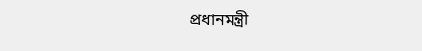প্রধানমন্ত্রী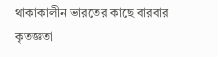থাকাকালীন ভারতের কাছে বারবার কৃতজ্ঞতা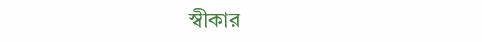স্বীকার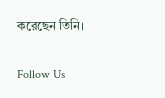করেছেন তিনি।

Follow Us